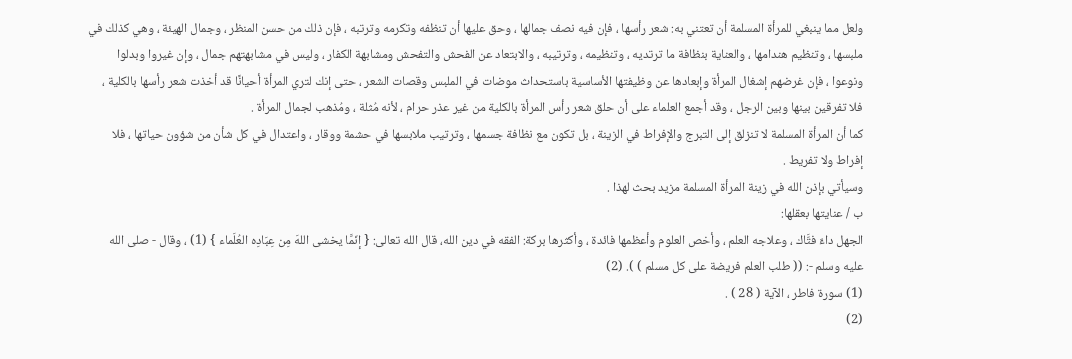ولعل مما ينبغي للمرأة المسلمة أن تعتني به: شعر رأسها ، فإن فيه نصف جمالها ، وحق عليها أن تنظفه وتكرمه وترتبه ، فإن ذلك من حسن المنظر ، وجمال الهيئة ، وهي كذلك في ملبسها ، وتنظيم هندامها ، والعناية بنظافة ما ترتديه ، وتنظيمه ، وترتيبه ، والابتعاد عن الفحش والتفحش ومشابهة الكفار ، وليس في مشابهتهم جمال ، وإن غيروا وبدلوا ونوعوا ، فإن غرضهم إشغال المرأة وإبعادها عن وظيفتها الأساسية باستحداث موضات في الملبس وقصات الشعر ، حتى إنك لتري المرأة أحيانًا قد أخذت شعر رأسها بالكلية ، فلا تفرقين بينها وبين الرجل ، وقد أجمع العلماء على أن حلق شعر رأس المرأة بالكلية من غير عذر حرام ، لأنه مُثلة ، ومُذهب لجمال المرأة .
كما أن المرأة المسلمة لا تنزلق إلى التبرج والإفراط في الزينة ، بل تكون مع نظافة جسمها ، وترتيب ملابسها في حشمة ووقار ، واعتدال في كل شأن من شؤون حياتها ، فلا إفراط ولا تفريط .
وسيأتي بإذن الله في زينة المرأة المسلمة مزيد بحث لهذا .
ب / عنايتها بعقلها:
الجهل داءٌ فتَّاك ، وعلاجه العلم ، وأخص العلوم وأعظمها فائدة ، وأكثرها بركة: الفقه في دين الله، قال الله تعالى: { إنّمَّا يخشى اللهَ مِن عِبَادِه العُلَماء } (1) ، وقال - صلى الله عليه وسلم -: (( طلب العلم فريضة على كل مسلم ) ). (2)
(1) سورة فاطر ، الآية ( 28 ) .
(2)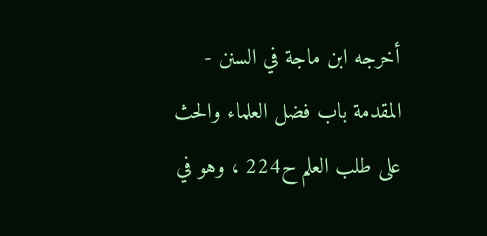أخرجه ابن ماجة في السنن - المقدمة باب فضل العلماء والحث على طلب العلم ح224 ، وهو في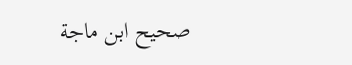صحيح ابن ماجة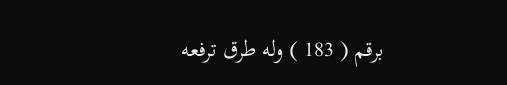برقم ( 183 ) وله طرق ترفعه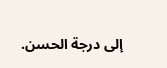إلى درجة الحسن.